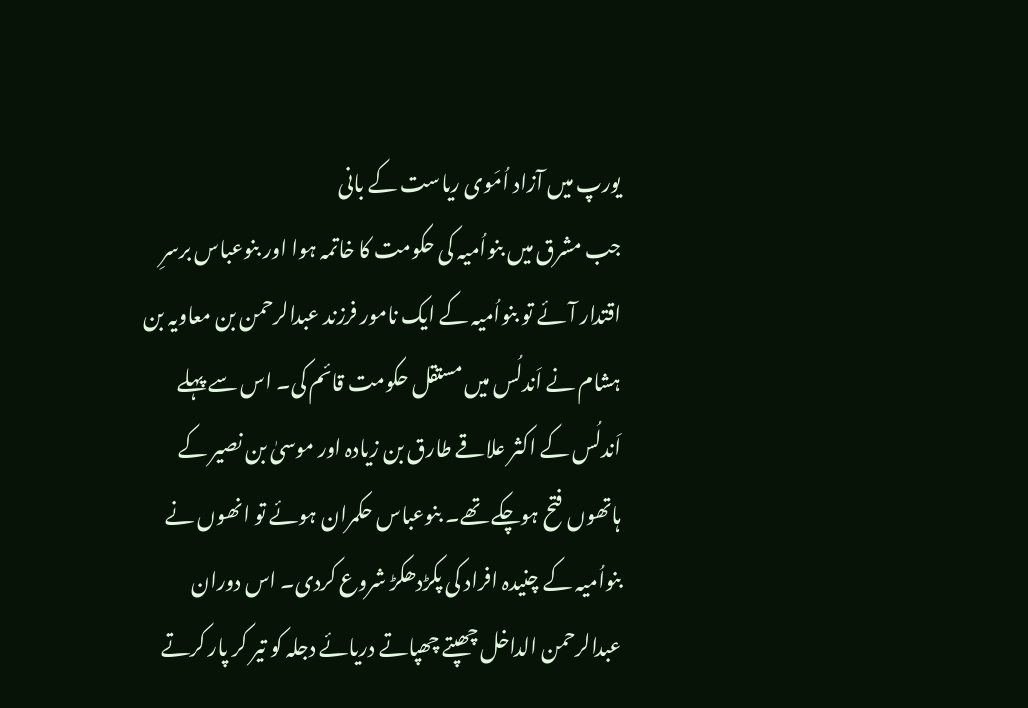یورپ میں آزاد اُمَوی ریاست کے بانی
جب مشرق میں بنواُمیہ کی حکومت کا خاتمہ ہوا اور بنوعباس برسرِ اقتدار آئے تو بنواُمیہ کے ایک نامور فرزند عبدالرحمن بن معاویہ بن ہشام نے اَندلُس میں مستقل حکومت قائم کی۔ اس سے پہلے اَندلُس کے اکثر علاقے طارق بن زیادہ اور موسیٰ بن نصیر کے ہاتھوں فتح ہوچکے تھے۔ بنوعباس حکمران ہوئے تو انھوں نے بنواُمیہ کے چنیدہ افراد کی پکڑدھکڑ شروع کردی۔ اس دوران عبدالرحمن الداخل چھپتے چھپاتے دریائے دجلہ کو تیر کر پار کرتے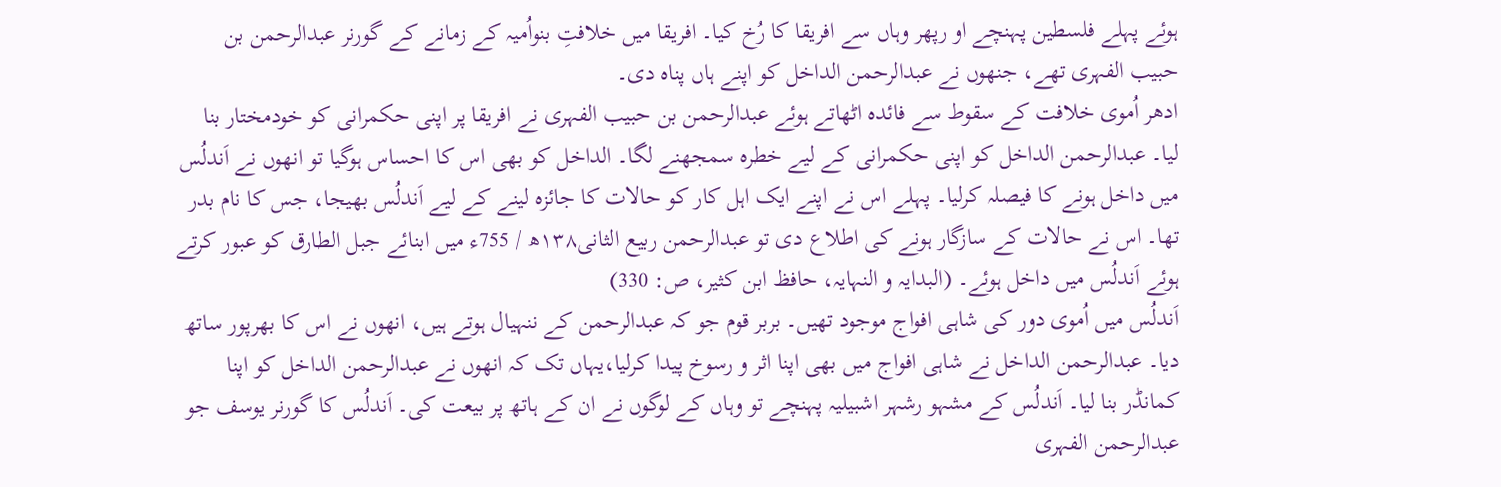ہوئے پہلے فلسطین پہنچے او رپھر وہاں سے افریقا کا رُخ کیا۔ افریقا میں خلافتِ بنواُمیہ کے زمانے کے گورنر عبدالرحمن بن حبیب الفہری تھے، جنھوں نے عبدالرحمن الداخل کو اپنے ہاں پناہ دی۔
ادھر اُموی خلافت کے سقوط سے فائدہ اٹھاتے ہوئے عبدالرحمن بن حبیب الفہری نے افریقا پر اپنی حکمرانی کو خودمختار بنا لیا۔ عبدالرحمن الداخل کو اپنی حکمرانی کے لیے خطرہ سمجھنے لگا۔ الداخل کو بھی اس کا احساس ہوگیا تو انھوں نے اَندلُس میں داخل ہونے کا فیصلہ کرلیا۔ پہلے اس نے اپنے ایک اہل کار کو حالات کا جائزہ لینے کے لیے اَندلُس بھیجا، جس کا نام بدر تھا۔ اس نے حالات کے سازگار ہونے کی اطلاع دی تو عبدالرحمن ربیع الثانی۱۳۸ھ / 755ء میں ابنائے جبل الطارق کو عبور کرتے ہوئے اَندلُس میں داخل ہوئے۔ (البدایہ و النہایہ، حافظ ابن کثیر، ص: 330)
اَندلُس میں اُموی دور کی شاہی افواج موجود تھیں۔ بربر قوم جو کہ عبدالرحمن کے ننہیال ہوتے ہیں، انھوں نے اس کا بھرپور ساتھ دیا۔ عبدالرحمن الداخل نے شاہی افواج میں بھی اپنا اثر و رسوخ پیدا کرلیا،یہاں تک کہ انھوں نے عبدالرحمن الداخل کو اپنا کمانڈر بنا لیا۔ اَندلُس کے مشہو رشہر اشبیلیہ پہنچے تو وہاں کے لوگوں نے ان کے ہاتھ پر بیعت کی۔ اَندلُس کا گورنر یوسف جو عبدالرحمن الفہری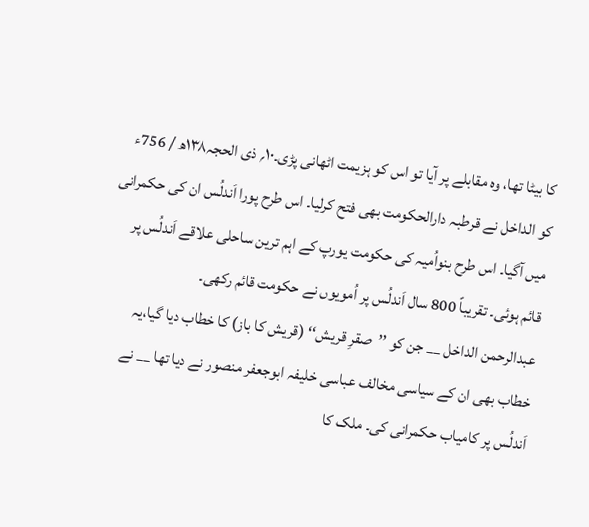کا بیٹا تھا، وہ مقابلے پر آیا تو اس کو ہزیمت اٹھانی پڑی۔۱۰؍ ذی الحجہ۱۳۸ھ / 756ء کو الداخل نے قرطبہ دارالحکومت بھی فتح کرلیا۔ اس طرح پورا اَندلُس ان کی حکمرانی میں آگیا۔ اس طرح بنواُمیہ کی حکومت یورپ کے اہم ترین ساحلی علاقے اَندلُس پر قائم ہوئی۔ تقریباً 800 سال اَندلُس پر اُمویوں نے حکومت قائم رکھی۔
عبدالرحمن الداخل __ جن کو ’’صقرِ قریش‘‘ (قریش کا باز) کا خطاب دیا گیا،یہ خطاب بھی ان کے سیاسی مخالف عباسی خلیفہ ابوجعفر منصور نے دیا تھا __ نے اَندلُس پر کامیاب حکمرانی کی۔ ملک کا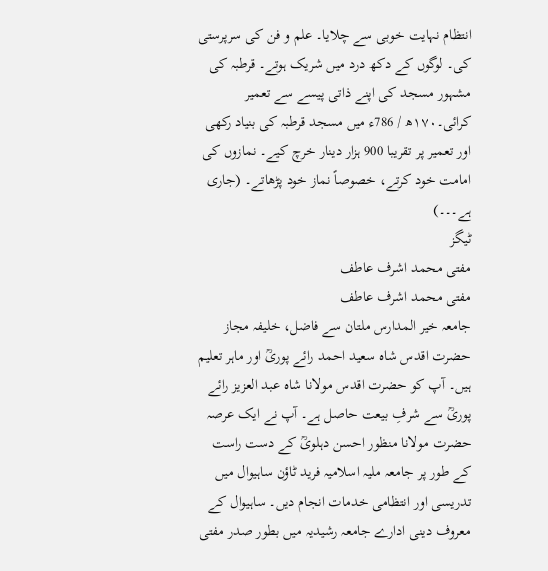انتظام نہایت خوبی سے چلایا۔ علم و فن کی سرپرستی کی۔ لوگوں کے دکھ درد میں شریک ہوتے۔ قرطبہ کی مشہور مسجد کی اپنے ذاتی پیسے سے تعمیر کرائی۔۱۷۰ھ / 786ء میں مسجد قرطبہ کی بنیاد رکھی اور تعمیر پر تقریبا 900 ہزار دینار خرچ کیے۔ نمازوں کی امامت خود کرتے، خصوصاً نماز خود پڑھاتے۔ (جاری ہے۔۔۔)
ٹیگز
مفتی محمد اشرف عاطف
مفتی محمد اشرف عاطف
جامعہ خیر المدارس ملتان سے فاضل، خلیفہ مجاز حضرت اقدس شاہ سعید احمد رائے پوریؒ اور ماہر تعلیم ہیں۔ آپ کو حضرت اقدس مولانا شاہ عبد العزیز رائے پوریؒ سے شرفِ بیعت حاصل ہے۔ آپ نے ایک عرصہ حضرت مولانا منظور احسن دہلویؒ کے دست راست کے طور پر جامعہ ملیہ اسلامیہ فرید ٹاؤن ساہیوال میں تدریسی اور انتظامی خدمات انجام دیں۔ ساہیوال کے معروف دینی ادارے جامعہ رشیدیہ میں بطور صدر مفتی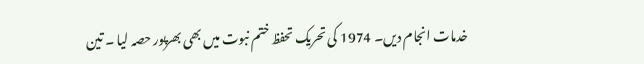خدمات انجام دیں۔ 1974 کی تحریک تحفظ ختم نبوت میں بھی بھرپور حصہ لیا ۔ تین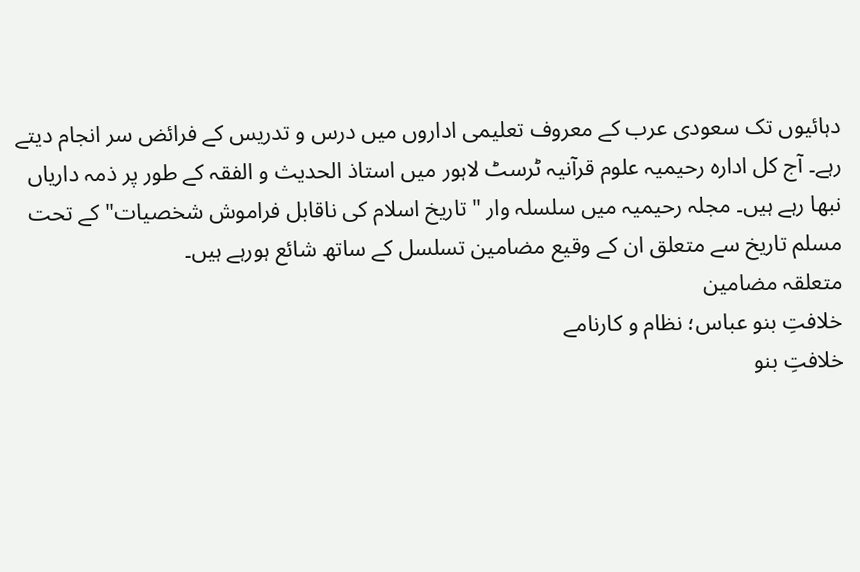دہائیوں تک سعودی عرب کے معروف تعلیمی اداروں میں درس و تدریس کے فرائض سر انجام دیتے رہے۔ آج کل ادارہ رحیمیہ علوم قرآنیہ ٹرسٹ لاہور میں استاذ الحدیث و الفقہ کے طور پر ذمہ داریاں نبھا رہے ہیں۔ مجلہ رحیمیہ میں سلسلہ وار "تاریخ اسلام کی ناقابل فراموش شخصیات" کے تحت مسلم تاریخ سے متعلق ان کے وقیع مضامین تسلسل کے ساتھ شائع ہورہے ہیں۔
متعلقہ مضامین
خلافتِ بنو عباس؛ نظام و کارنامے
خلافتِ بنو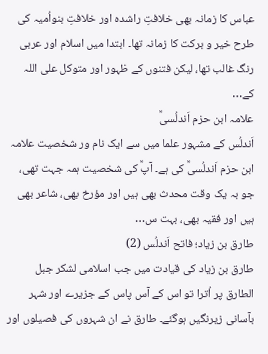عباس کا زمانہ بھی خلافتِ راشدہ اور خلافتِ بنواُمیہ کی طرح خیر و برکت کا زمانہ تھا۔ ابتدا میں اسلام اور عربی رنگ غالب تھا، لیکن فتنوں کے ظہور اور متوکل علی اللہ کے…
علامہ ابن حزم اَندلُسیؒ
اَندلُس کے مشہور علما میں سے ایک نام ور شخصیت علامہ ابن حزم اَندلُسیؒ کی ہے۔ آپؒ کی شخصیت ہمہ جہت تھی، جو بہ یک وقت محدث بھی ہیں اور مؤرخ بھی، شاعر بھی ہیں اور فقیہ بھی، بہت س…
طارق بن زیاد؛ فاتح اَندلُس (2)
طارق بن زیاد کی قیادت میں جب اسلامی لشکر جبل الطارق پر اُترا تو اس کے آس پاس کے جزیرے اور شہر بآسانی زیرنگیں ہوگئے۔ طارق نے ان شہروں کی فصیلوں اور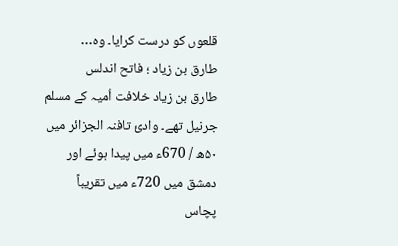قلعوں کو درست کرایا۔ وہ…
طارق بن زیاد ؛ فاتح اندلس
طارق بن زیاد خلافت اُمیہ کے مسلم جرنیل تھے۔ وادیٔ تافنہ الجزائر میں ۵۰ھ / 670ء میں پیدا ہوئے اور دمشق میں 720ء میں تقریباً پچاس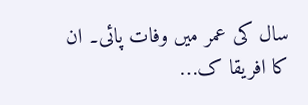سال کی عمر میں وفات پائی۔ ان کا افریقا ک…